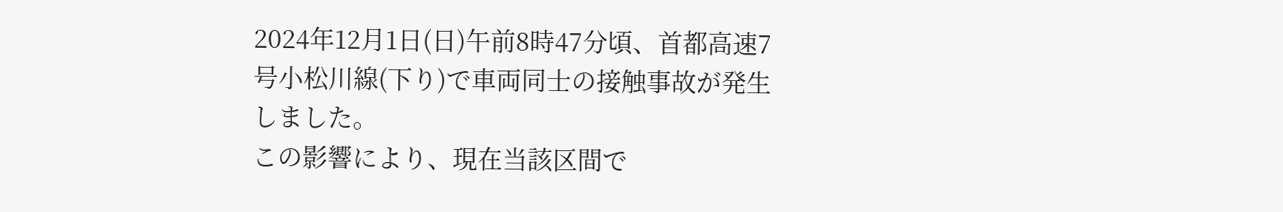2024年12月1日(日)午前8時47分頃、首都高速7号小松川線(下り)で車両同士の接触事故が発生しました。
この影響により、現在当該区間で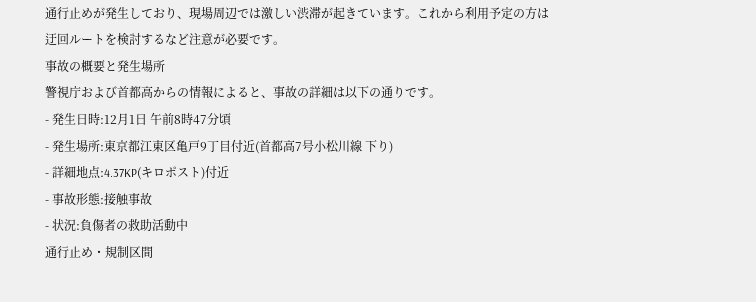通行止めが発生しており、現場周辺では激しい渋滞が起きています。これから利用予定の方は迂回ルートを検討するなど注意が必要です。
事故の概要と発生場所
警視庁および首都高からの情報によると、事故の詳細は以下の通りです。
- 発生日時:12月1日 午前8時47分頃
- 発生場所:東京都江東区亀戸9丁目付近(首都高7号小松川線 下り)
- 詳細地点:4.37KP(キロポスト)付近
- 事故形態:接触事故
- 状況:負傷者の救助活動中
通行止め・規制区間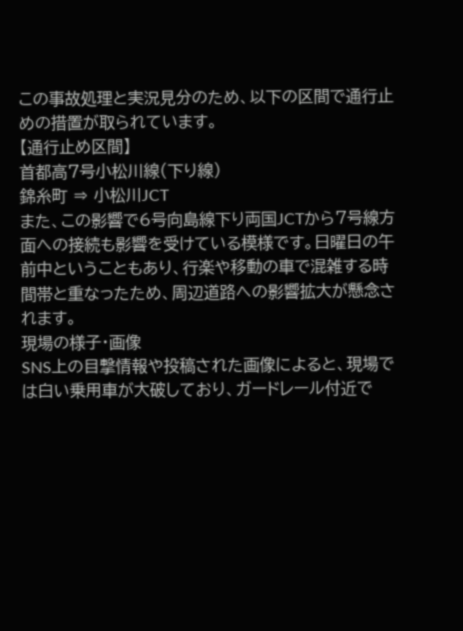この事故処理と実況見分のため、以下の区間で通行止めの措置が取られています。
【通行止め区間】
首都高7号小松川線(下り線)
錦糸町 ⇒ 小松川JCT
また、この影響で6号向島線下り両国JCTから7号線方面への接続も影響を受けている模様です。日曜日の午前中ということもあり、行楽や移動の車で混雑する時間帯と重なったため、周辺道路への影響拡大が懸念されます。
現場の様子・画像
SNS上の目撃情報や投稿された画像によると、現場では白い乗用車が大破しており、ガードレール付近で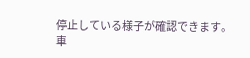停止している様子が確認できます。
車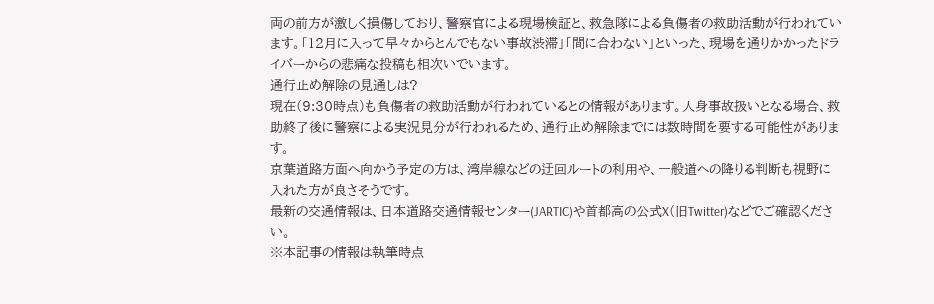両の前方が激しく損傷しており、警察官による現場検証と、救急隊による負傷者の救助活動が行われています。「12月に入って早々からとんでもない事故渋滞」「間に合わない」といった、現場を通りかかったドライバーからの悲痛な投稿も相次いでいます。
通行止め解除の見通しは?
現在(9:30時点)も負傷者の救助活動が行われているとの情報があります。人身事故扱いとなる場合、救助終了後に警察による実況見分が行われるため、通行止め解除までには数時間を要する可能性があります。
京葉道路方面へ向かう予定の方は、湾岸線などの迂回ルートの利用や、一般道への降りる判断も視野に入れた方が良さそうです。
最新の交通情報は、日本道路交通情報センター(JARTIC)や首都高の公式X(旧Twitter)などでご確認ください。
※本記事の情報は執筆時点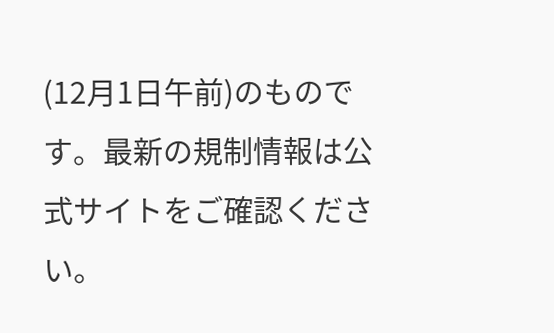(12月1日午前)のものです。最新の規制情報は公式サイトをご確認ください。